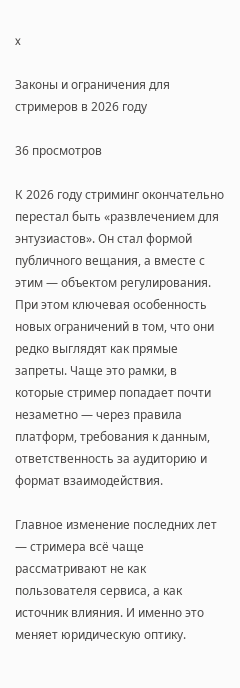x

Законы и ограничения для стримеров в 2026 году

36 просмотров

К 2026 году стриминг окончательно перестал быть «развлечением для энтузиастов». Он стал формой публичного вещания, а вместе с этим — объектом регулирования. При этом ключевая особенность новых ограничений в том, что они редко выглядят как прямые запреты. Чаще это рамки, в которые стример попадает почти незаметно — через правила платформ, требования к данным, ответственность за аудиторию и формат взаимодействия.

Главное изменение последних лет — стримера всё чаще рассматривают не как пользователя сервиса, а как источник влияния. И именно это меняет юридическую оптику.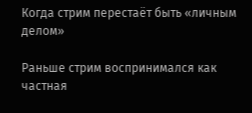Когда стрим перестаёт быть «личным делом»

Раньше стрим воспринимался как частная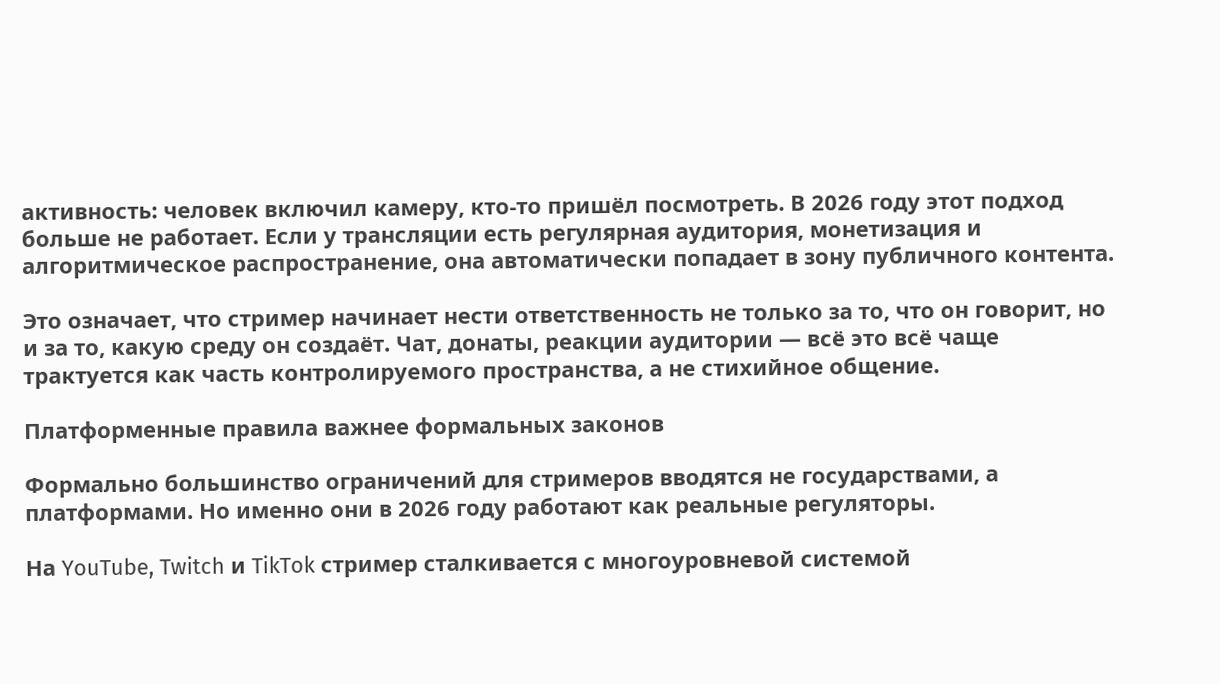активность: человек включил камеру, кто-то пришёл посмотреть. В 2026 году этот подход больше не работает. Если у трансляции есть регулярная аудитория, монетизация и алгоритмическое распространение, она автоматически попадает в зону публичного контента.

Это означает, что стример начинает нести ответственность не только за то, что он говорит, но и за то, какую среду он создаёт. Чат, донаты, реакции аудитории — всё это всё чаще трактуется как часть контролируемого пространства, а не стихийное общение.

Платформенные правила важнее формальных законов

Формально большинство ограничений для стримеров вводятся не государствами, а платформами. Но именно они в 2026 году работают как реальные регуляторы.

На YouTube, Twitch и TikTok стример сталкивается с многоуровневой системой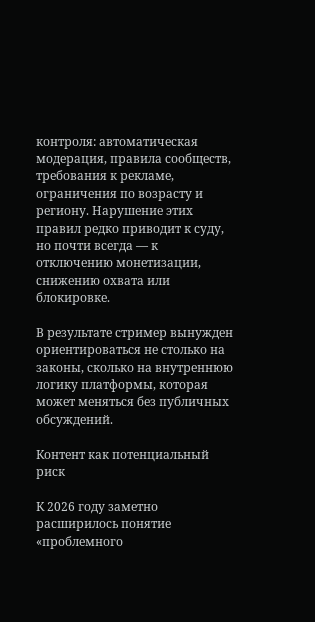контроля: автоматическая модерация, правила сообществ, требования к рекламе, ограничения по возрасту и региону. Нарушение этих правил редко приводит к суду, но почти всегда — к отключению монетизации, снижению охвата или блокировке.

В результате стример вынужден ориентироваться не столько на законы, сколько на внутреннюю логику платформы, которая может меняться без публичных обсуждений.

Контент как потенциальный риск

К 2026 году заметно расширилось понятие «проблемного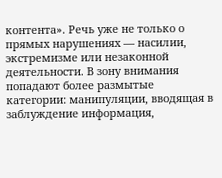контента». Речь уже не только о прямых нарушениях — насилии, экстремизме или незаконной деятельности. В зону внимания попадают более размытые категории: манипуляции, вводящая в заблуждение информация,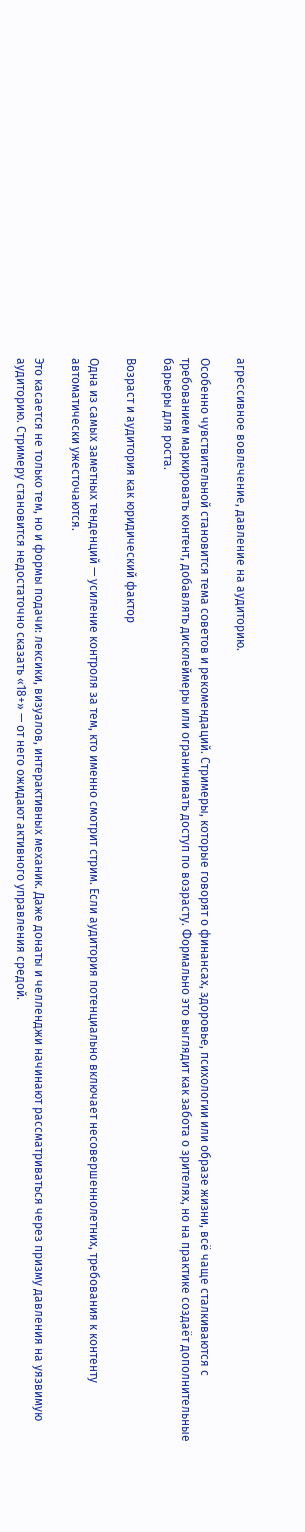агрессивное вовлечение, давление на аудиторию.

Особенно чувствительной становится тема советов и рекомендаций. Стримеры, которые говорят о финансах, здоровье, психологии или образе жизни, всё чаще сталкиваются с требованием маркировать контент, добавлять дисклеймеры или ограничивать доступ по возрасту. Формально это выглядит как забота о зрителях, но на практике создаёт дополнительные барьеры для роста.

Возраст и аудитория как юридический фактор

Одна из самых заметных тенденций — усиление контроля за тем, кто именно смотрит стрим. Если аудитория потенциально включает несовершеннолетних, требования к контенту автоматически ужесточаются.

Это касается не только тем, но и формы подачи: лексики, визуалов, интерактивных механик. Даже донаты и челленджи начинают рассматриваться через призму давления на уязвимую аудиторию. Стримеру становится недостаточно сказать «18+» — от него ожидают активного управления средой.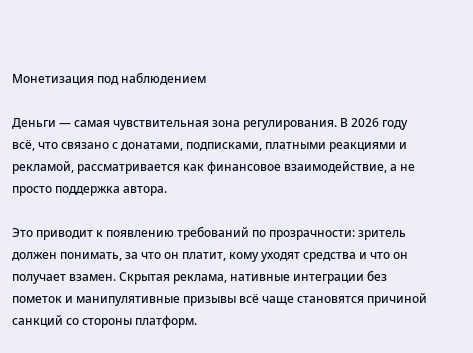Монетизация под наблюдением

Деньги — самая чувствительная зона регулирования. В 2026 году всё, что связано с донатами, подписками, платными реакциями и рекламой, рассматривается как финансовое взаимодействие, а не просто поддержка автора.

Это приводит к появлению требований по прозрачности: зритель должен понимать, за что он платит, кому уходят средства и что он получает взамен. Скрытая реклама, нативные интеграции без пометок и манипулятивные призывы всё чаще становятся причиной санкций со стороны платформ.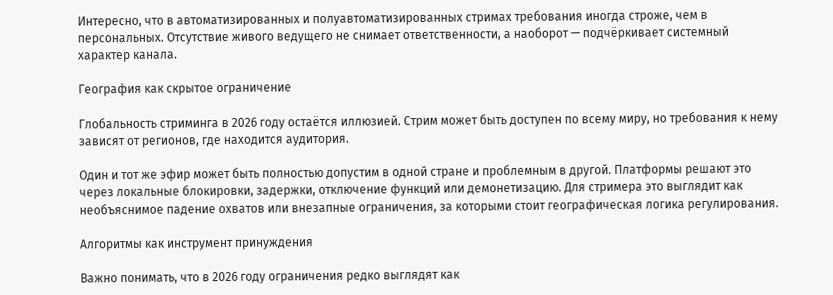Интересно, что в автоматизированных и полуавтоматизированных стримах требования иногда строже, чем в персональных. Отсутствие живого ведущего не снимает ответственности, а наоборот — подчёркивает системный характер канала.

География как скрытое ограничение

Глобальность стриминга в 2026 году остаётся иллюзией. Стрим может быть доступен по всему миру, но требования к нему зависят от регионов, где находится аудитория.

Один и тот же эфир может быть полностью допустим в одной стране и проблемным в другой. Платформы решают это через локальные блокировки, задержки, отключение функций или демонетизацию. Для стримера это выглядит как необъяснимое падение охватов или внезапные ограничения, за которыми стоит географическая логика регулирования.

Алгоритмы как инструмент принуждения

Важно понимать, что в 2026 году ограничения редко выглядят как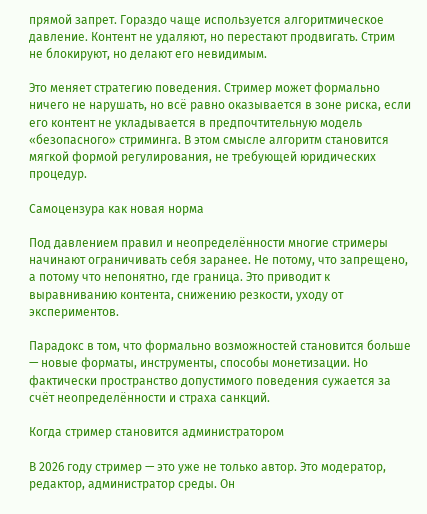прямой запрет. Гораздо чаще используется алгоритмическое давление. Контент не удаляют, но перестают продвигать. Стрим не блокируют, но делают его невидимым.

Это меняет стратегию поведения. Стример может формально ничего не нарушать, но всё равно оказывается в зоне риска, если его контент не укладывается в предпочтительную модель «безопасного» стриминга. В этом смысле алгоритм становится мягкой формой регулирования, не требующей юридических процедур.

Самоцензура как новая норма

Под давлением правил и неопределённости многие стримеры начинают ограничивать себя заранее. Не потому, что запрещено, а потому что непонятно, где граница. Это приводит к выравниванию контента, снижению резкости, уходу от экспериментов.

Парадокс в том, что формально возможностей становится больше — новые форматы, инструменты, способы монетизации. Но фактически пространство допустимого поведения сужается за счёт неопределённости и страха санкций.

Когда стример становится администратором

В 2026 году стример — это уже не только автор. Это модератор, редактор, администратор среды. Он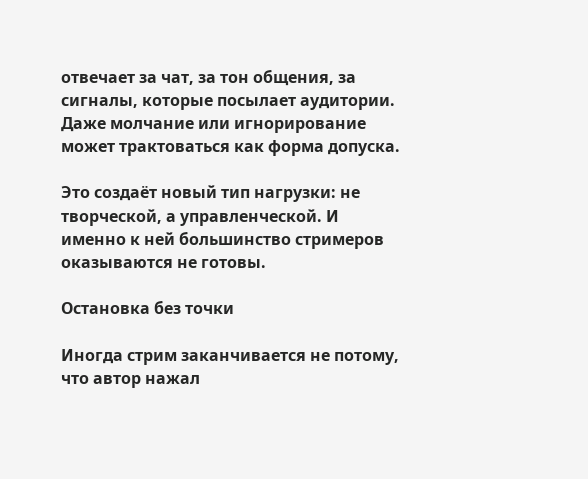отвечает за чат, за тон общения, за сигналы, которые посылает аудитории. Даже молчание или игнорирование может трактоваться как форма допуска.

Это создаёт новый тип нагрузки: не творческой, а управленческой. И именно к ней большинство стримеров оказываются не готовы.

Остановка без точки

Иногда стрим заканчивается не потому, что автор нажал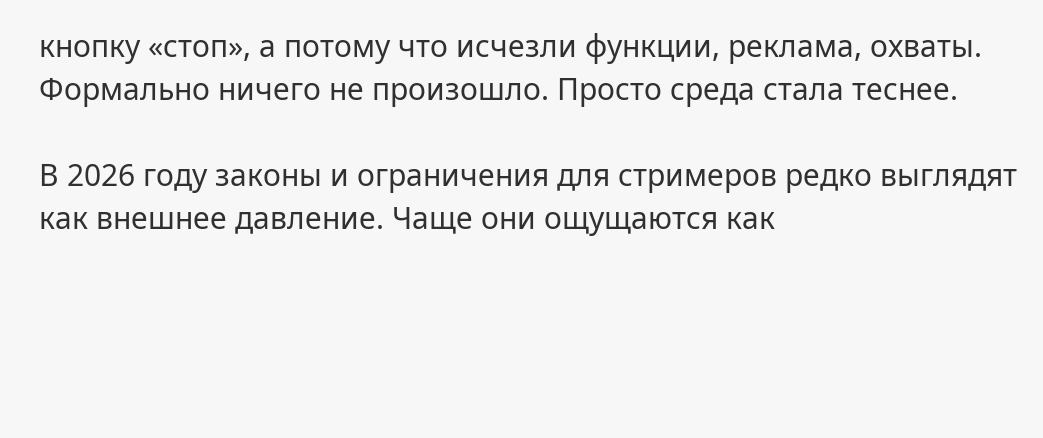кнопку «стоп», а потому что исчезли функции, реклама, охваты. Формально ничего не произошло. Просто среда стала теснее.

В 2026 году законы и ограничения для стримеров редко выглядят как внешнее давление. Чаще они ощущаются как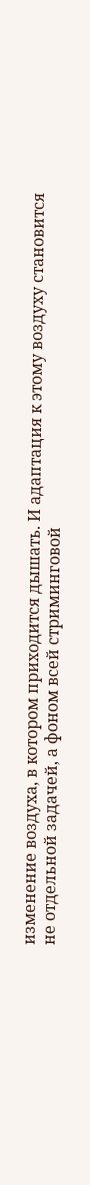изменение воздуха, в котором приходится дышать. И адаптация к этому воздуху становится не отдельной задачей, а фоном всей стриминговой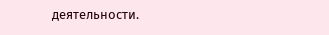деятельности.